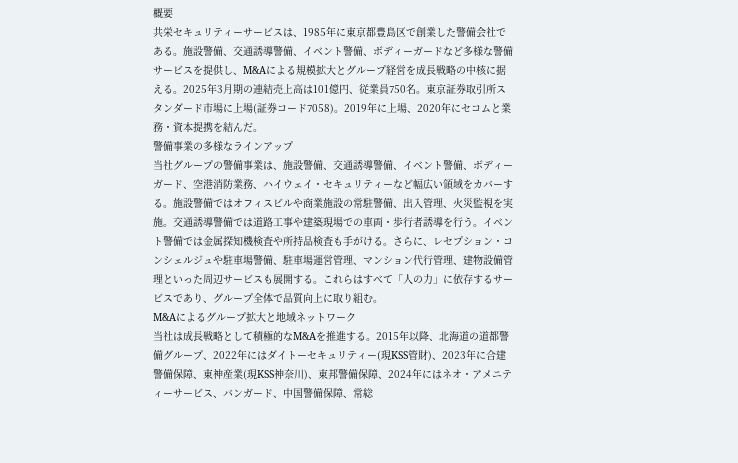概要
共栄セキュリティーサービスは、1985年に東京都豊島区で創業した警備会社である。施設警備、交通誘導警備、イベント警備、ボディーガードなど多様な警備サービスを提供し、M&Aによる規模拡大とグループ経営を成長戦略の中核に据える。2025年3月期の連結売上高は101億円、従業員750名。東京証券取引所スタンダード市場に上場(証券コード7058)。2019年に上場、2020年にセコムと業務・資本提携を結んだ。
警備事業の多様なラインアップ
当社グループの警備事業は、施設警備、交通誘導警備、イベント警備、ボディーガード、空港消防業務、ハイウェイ・セキュリティーなど幅広い領域をカバーする。施設警備ではオフィスビルや商業施設の常駐警備、出入管理、火災監視を実施。交通誘導警備では道路工事や建築現場での車両・歩行者誘導を行う。イベント警備では金属探知機検査や所持品検査も手がける。さらに、レセプション・コンシェルジュや駐車場警備、駐車場運営管理、マンション代行管理、建物設備管理といった周辺サービスも展開する。これらはすべて「人の力」に依存するサービスであり、グループ全体で品質向上に取り組む。
M&Aによるグループ拡大と地域ネットワーク
当社は成長戦略として積極的なM&Aを推進する。2015年以降、北海道の道都警備グループ、2022年にはダイトーセキュリティー(現KSS管財)、2023年に合建警備保障、東神産業(現KSS神奈川)、東邦警備保障、2024年にはネオ・アメニティーサービス、バンガード、中国警備保障、常総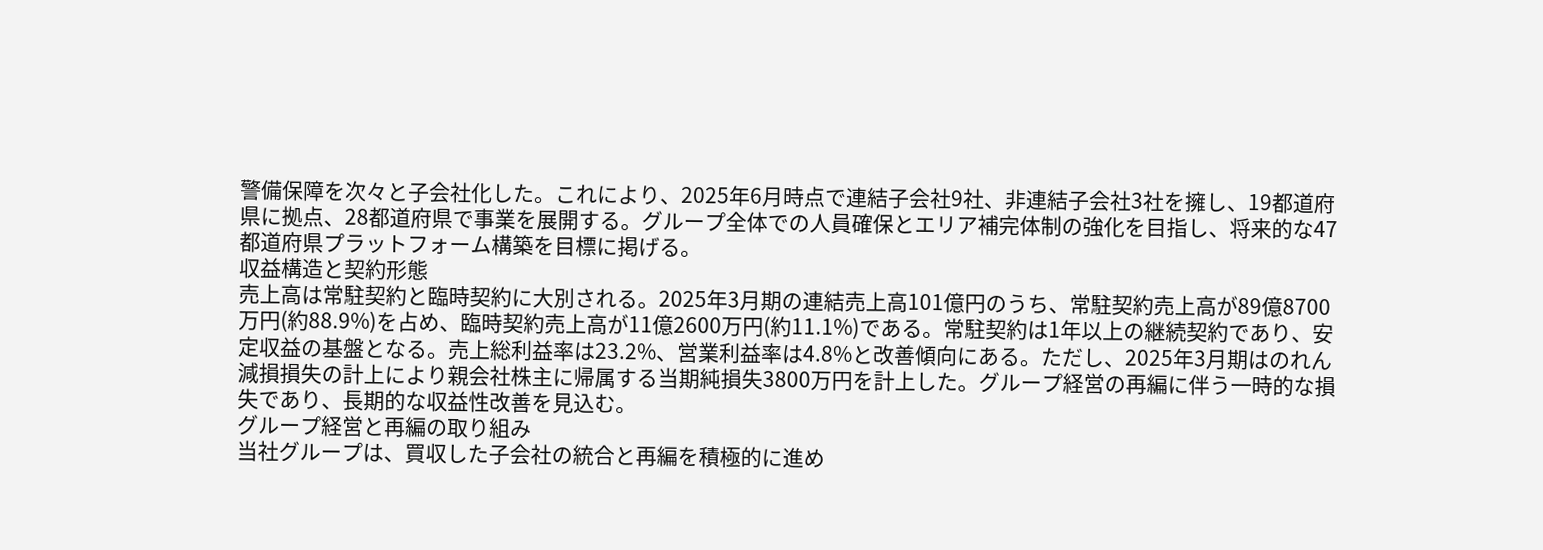警備保障を次々と子会社化した。これにより、2025年6月時点で連結子会社9社、非連結子会社3社を擁し、19都道府県に拠点、28都道府県で事業を展開する。グループ全体での人員確保とエリア補完体制の強化を目指し、将来的な47都道府県プラットフォーム構築を目標に掲げる。
収益構造と契約形態
売上高は常駐契約と臨時契約に大別される。2025年3月期の連結売上高101億円のうち、常駐契約売上高が89億8700万円(約88.9%)を占め、臨時契約売上高が11億2600万円(約11.1%)である。常駐契約は1年以上の継続契約であり、安定収益の基盤となる。売上総利益率は23.2%、営業利益率は4.8%と改善傾向にある。ただし、2025年3月期はのれん減損損失の計上により親会社株主に帰属する当期純損失3800万円を計上した。グループ経営の再編に伴う一時的な損失であり、長期的な収益性改善を見込む。
グループ経営と再編の取り組み
当社グループは、買収した子会社の統合と再編を積極的に進め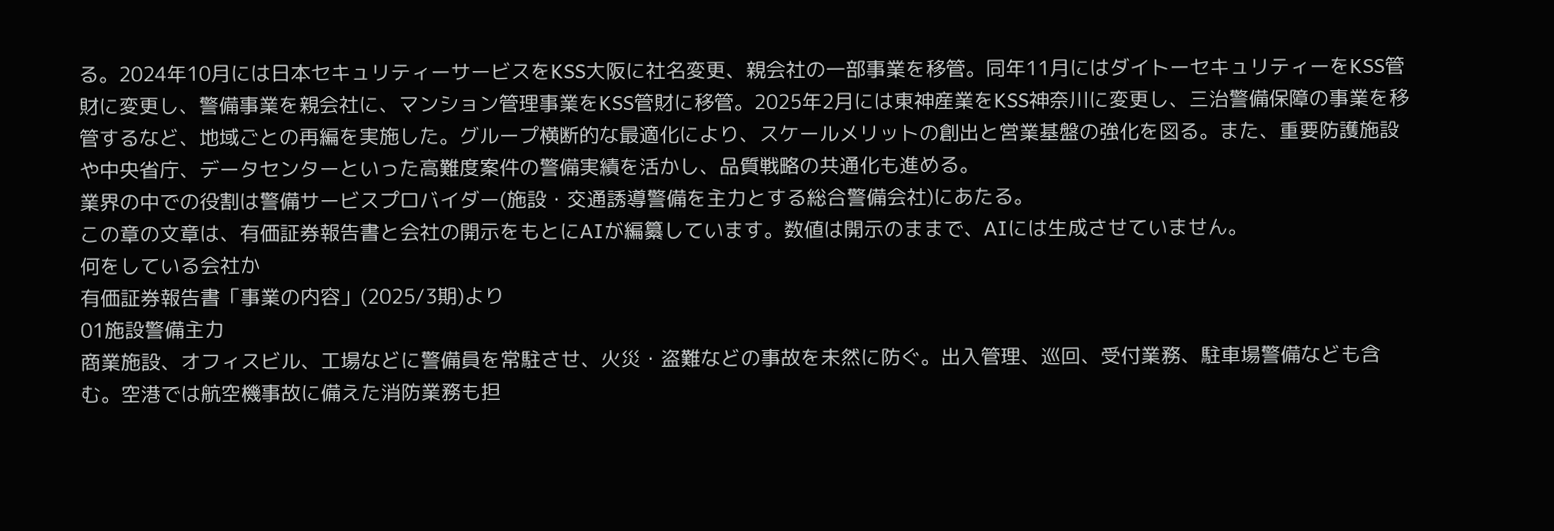る。2024年10月には日本セキュリティーサービスをKSS大阪に社名変更、親会社の一部事業を移管。同年11月にはダイトーセキュリティーをKSS管財に変更し、警備事業を親会社に、マンション管理事業をKSS管財に移管。2025年2月には東神産業をKSS神奈川に変更し、三治警備保障の事業を移管するなど、地域ごとの再編を実施した。グループ横断的な最適化により、スケールメリットの創出と営業基盤の強化を図る。また、重要防護施設や中央省庁、データセンターといった高難度案件の警備実績を活かし、品質戦略の共通化も進める。
業界の中での役割は警備サービスプロバイダー(施設・交通誘導警備を主力とする総合警備会社)にあたる。
この章の文章は、有価証券報告書と会社の開示をもとにAIが編纂しています。数値は開示のままで、AIには生成させていません。
何をしている会社か
有価証券報告書「事業の内容」(2025/3期)より
01施設警備主力
商業施設、オフィスビル、工場などに警備員を常駐させ、火災・盗難などの事故を未然に防ぐ。出入管理、巡回、受付業務、駐車場警備なども含む。空港では航空機事故に備えた消防業務も担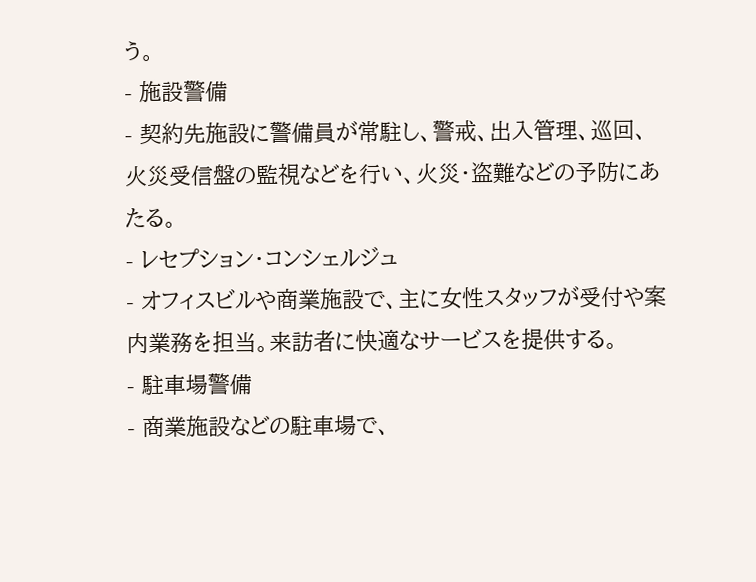う。
- 施設警備
- 契約先施設に警備員が常駐し、警戒、出入管理、巡回、火災受信盤の監視などを行い、火災・盗難などの予防にあたる。
- レセプション・コンシェルジュ
- オフィスビルや商業施設で、主に女性スタッフが受付や案内業務を担当。来訪者に快適なサービスを提供する。
- 駐車場警備
- 商業施設などの駐車場で、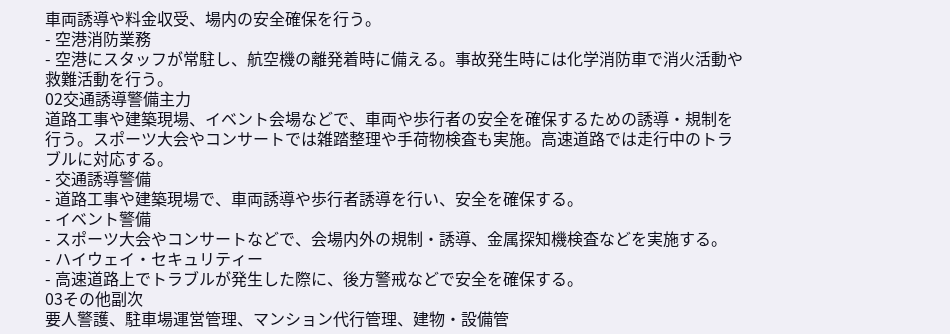車両誘導や料金収受、場内の安全確保を行う。
- 空港消防業務
- 空港にスタッフが常駐し、航空機の離発着時に備える。事故発生時には化学消防車で消火活動や救難活動を行う。
02交通誘導警備主力
道路工事や建築現場、イベント会場などで、車両や歩行者の安全を確保するための誘導・規制を行う。スポーツ大会やコンサートでは雑踏整理や手荷物検査も実施。高速道路では走行中のトラブルに対応する。
- 交通誘導警備
- 道路工事や建築現場で、車両誘導や歩行者誘導を行い、安全を確保する。
- イベント警備
- スポーツ大会やコンサートなどで、会場内外の規制・誘導、金属探知機検査などを実施する。
- ハイウェイ・セキュリティー
- 高速道路上でトラブルが発生した際に、後方警戒などで安全を確保する。
03その他副次
要人警護、駐車場運営管理、マンション代行管理、建物・設備管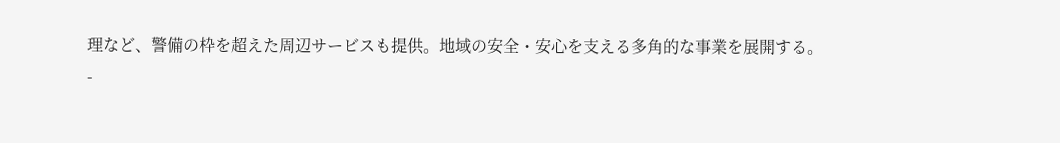理など、警備の枠を超えた周辺サービスも提供。地域の安全・安心を支える多角的な事業を展開する。
-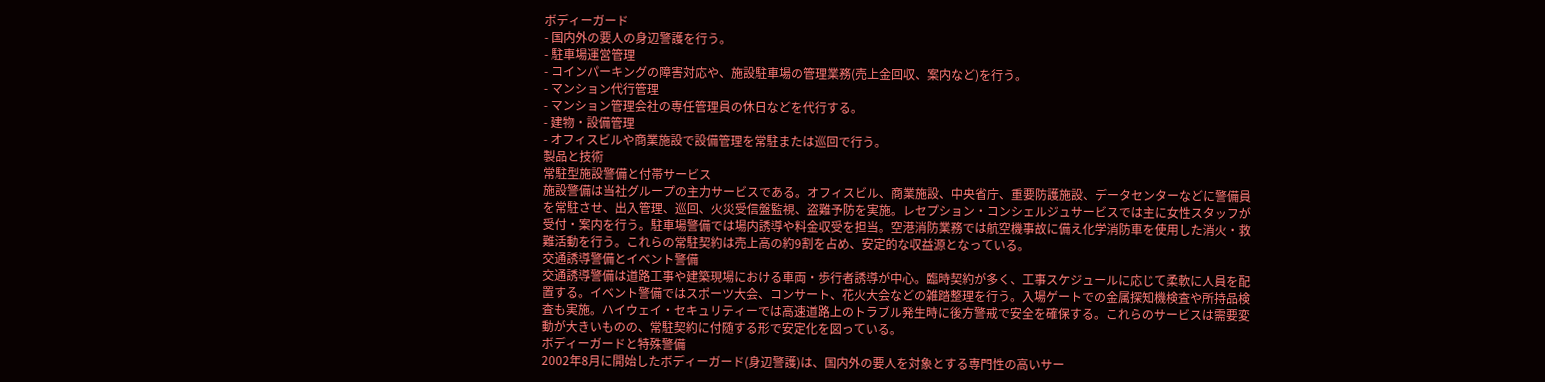ボディーガード
- 国内外の要人の身辺警護を行う。
- 駐車場運営管理
- コインパーキングの障害対応や、施設駐車場の管理業務(売上金回収、案内など)を行う。
- マンション代行管理
- マンション管理会社の専任管理員の休日などを代行する。
- 建物・設備管理
- オフィスビルや商業施設で設備管理を常駐または巡回で行う。
製品と技術
常駐型施設警備と付帯サービス
施設警備は当社グループの主力サービスである。オフィスビル、商業施設、中央省庁、重要防護施設、データセンターなどに警備員を常駐させ、出入管理、巡回、火災受信盤監視、盗難予防を実施。レセプション・コンシェルジュサービスでは主に女性スタッフが受付・案内を行う。駐車場警備では場内誘導や料金収受を担当。空港消防業務では航空機事故に備え化学消防車を使用した消火・救難活動を行う。これらの常駐契約は売上高の約9割を占め、安定的な収益源となっている。
交通誘導警備とイベント警備
交通誘導警備は道路工事や建築現場における車両・歩行者誘導が中心。臨時契約が多く、工事スケジュールに応じて柔軟に人員を配置する。イベント警備ではスポーツ大会、コンサート、花火大会などの雑踏整理を行う。入場ゲートでの金属探知機検査や所持品検査も実施。ハイウェイ・セキュリティーでは高速道路上のトラブル発生時に後方警戒で安全を確保する。これらのサービスは需要変動が大きいものの、常駐契約に付随する形で安定化を図っている。
ボディーガードと特殊警備
2002年8月に開始したボディーガード(身辺警護)は、国内外の要人を対象とする専門性の高いサー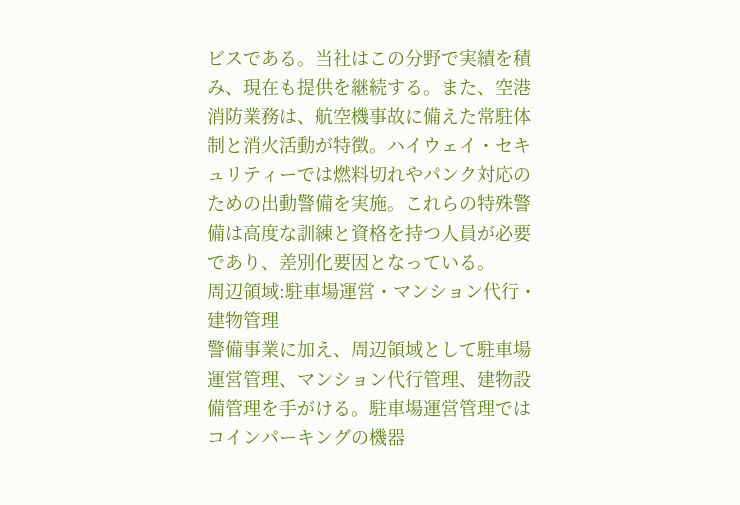ビスである。当社はこの分野で実績を積み、現在も提供を継続する。また、空港消防業務は、航空機事故に備えた常駐体制と消火活動が特徴。ハイウェイ・セキュリティーでは燃料切れやパンク対応のための出動警備を実施。これらの特殊警備は高度な訓練と資格を持つ人員が必要であり、差別化要因となっている。
周辺領域:駐車場運営・マンション代行・建物管理
警備事業に加え、周辺領域として駐車場運営管理、マンション代行管理、建物設備管理を手がける。駐車場運営管理ではコインパーキングの機器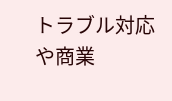トラブル対応や商業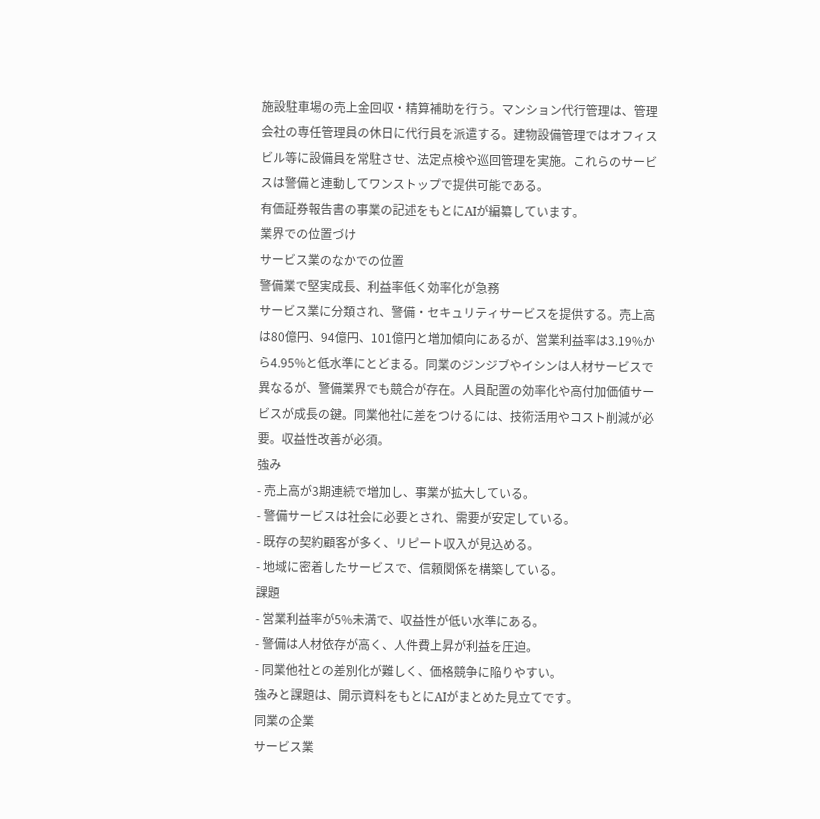施設駐車場の売上金回収・精算補助を行う。マンション代行管理は、管理会社の専任管理員の休日に代行員を派遣する。建物設備管理ではオフィスビル等に設備員を常駐させ、法定点検や巡回管理を実施。これらのサービスは警備と連動してワンストップで提供可能である。
有価証券報告書の事業の記述をもとにAIが編纂しています。
業界での位置づけ
サービス業のなかでの位置
警備業で堅実成長、利益率低く効率化が急務
サービス業に分類され、警備・セキュリティサービスを提供する。売上高は80億円、94億円、101億円と増加傾向にあるが、営業利益率は3.19%から4.95%と低水準にとどまる。同業のジンジブやイシンは人材サービスで異なるが、警備業界でも競合が存在。人員配置の効率化や高付加価値サービスが成長の鍵。同業他社に差をつけるには、技術活用やコスト削減が必要。収益性改善が必須。
強み
- 売上高が3期連続で増加し、事業が拡大している。
- 警備サービスは社会に必要とされ、需要が安定している。
- 既存の契約顧客が多く、リピート収入が見込める。
- 地域に密着したサービスで、信頼関係を構築している。
課題
- 営業利益率が5%未満で、収益性が低い水準にある。
- 警備は人材依存が高く、人件費上昇が利益を圧迫。
- 同業他社との差別化が難しく、価格競争に陥りやすい。
強みと課題は、開示資料をもとにAIがまとめた見立てです。
同業の企業
サービス業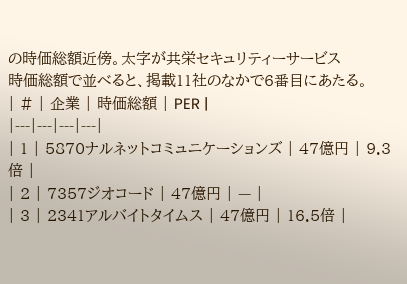の時価総額近傍。太字が共栄セキュリティーサービス
時価総額で並べると、掲載11社のなかで6番目にあたる。
| # | 企業 | 時価総額 | PER |
|---|---|---|---|
| 1 | 5870ナルネットコミュニケーションズ | 47億円 | 9.3倍 |
| 2 | 7357ジオコード | 47億円 | — |
| 3 | 2341アルバイトタイムス | 47億円 | 16.5倍 |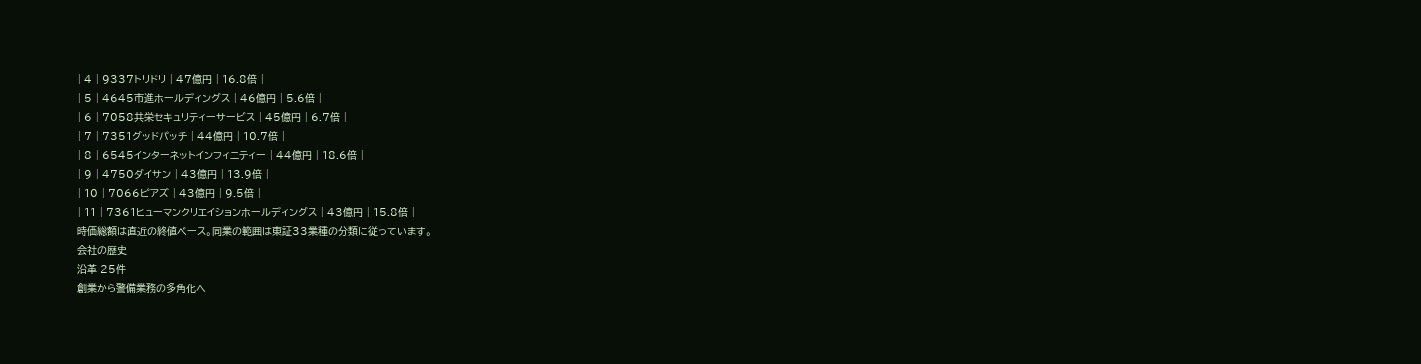| 4 | 9337トリドリ | 47億円 | 16.8倍 |
| 5 | 4645市進ホールディングス | 46億円 | 5.6倍 |
| 6 | 7058共栄セキュリティーサービス | 45億円 | 6.7倍 |
| 7 | 7351グッドパッチ | 44億円 | 10.7倍 |
| 8 | 6545インターネットインフィニティー | 44億円 | 18.6倍 |
| 9 | 4750ダイサン | 43億円 | 13.9倍 |
| 10 | 7066ピアズ | 43億円 | 9.5倍 |
| 11 | 7361ヒューマンクリエイションホールディングス | 43億円 | 15.8倍 |
時価総額は直近の終値ベース。同業の範囲は東証33業種の分類に従っています。
会社の歴史
沿革 25件
創業から警備業務の多角化へ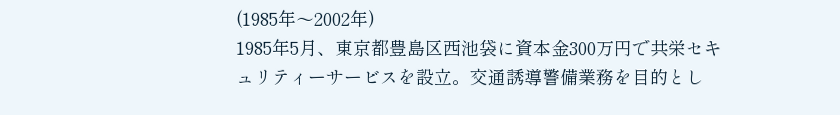(1985年〜2002年)
1985年5月、東京都豊島区西池袋に資本金300万円で共栄セキュリティーサービスを設立。交通誘導警備業務を目的とし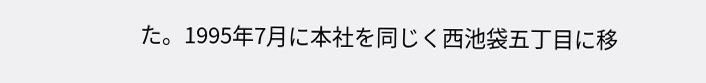た。1995年7月に本社を同じく西池袋五丁目に移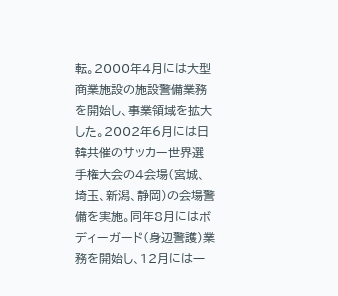転。2000年4月には大型商業施設の施設警備業務を開始し、事業領域を拡大した。2002年6月には日韓共催のサッカー世界選手権大会の4会場(宮城、埼玉、新潟、静岡)の会場警備を実施。同年8月にはボディーガード(身辺警護)業務を開始し、12月には一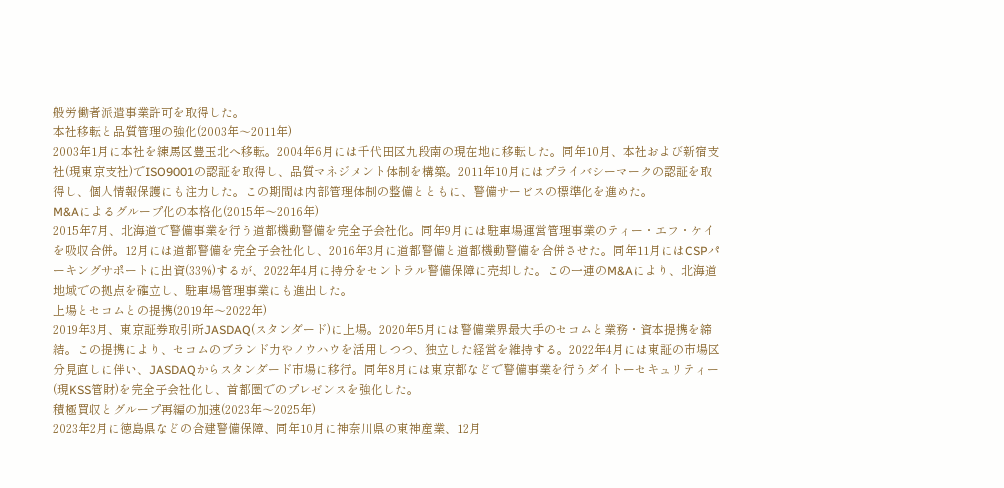般労働者派遣事業許可を取得した。
本社移転と品質管理の強化(2003年〜2011年)
2003年1月に本社を練馬区豊玉北へ移転。2004年6月には千代田区九段南の現在地に移転した。同年10月、本社および新宿支社(現東京支社)でISO9001の認証を取得し、品質マネジメント体制を構築。2011年10月にはプライバシーマークの認証を取得し、個人情報保護にも注力した。この期間は内部管理体制の整備とともに、警備サービスの標準化を進めた。
M&Aによるグループ化の本格化(2015年〜2016年)
2015年7月、北海道で警備事業を行う道都機動警備を完全子会社化。同年9月には駐車場運営管理事業のティー・エフ・ケイを吸収合併。12月には道都警備を完全子会社化し、2016年3月に道都警備と道都機動警備を合併させた。同年11月にはCSPパーキングサポートに出資(33%)するが、2022年4月に持分をセントラル警備保障に売却した。この一連のM&Aにより、北海道地域での拠点を確立し、駐車場管理事業にも進出した。
上場とセコムとの提携(2019年〜2022年)
2019年3月、東京証券取引所JASDAQ(スタンダード)に上場。2020年5月には警備業界最大手のセコムと業務・資本提携を締結。この提携により、セコムのブランド力やノウハウを活用しつつ、独立した経営を維持する。2022年4月には東証の市場区分見直しに伴い、JASDAQからスタンダード市場に移行。同年8月には東京都などで警備事業を行うダイトーセキュリティー(現KSS管財)を完全子会社化し、首都圏でのプレゼンスを強化した。
積極買収とグループ再編の加速(2023年〜2025年)
2023年2月に徳島県などの合建警備保障、同年10月に神奈川県の東神産業、12月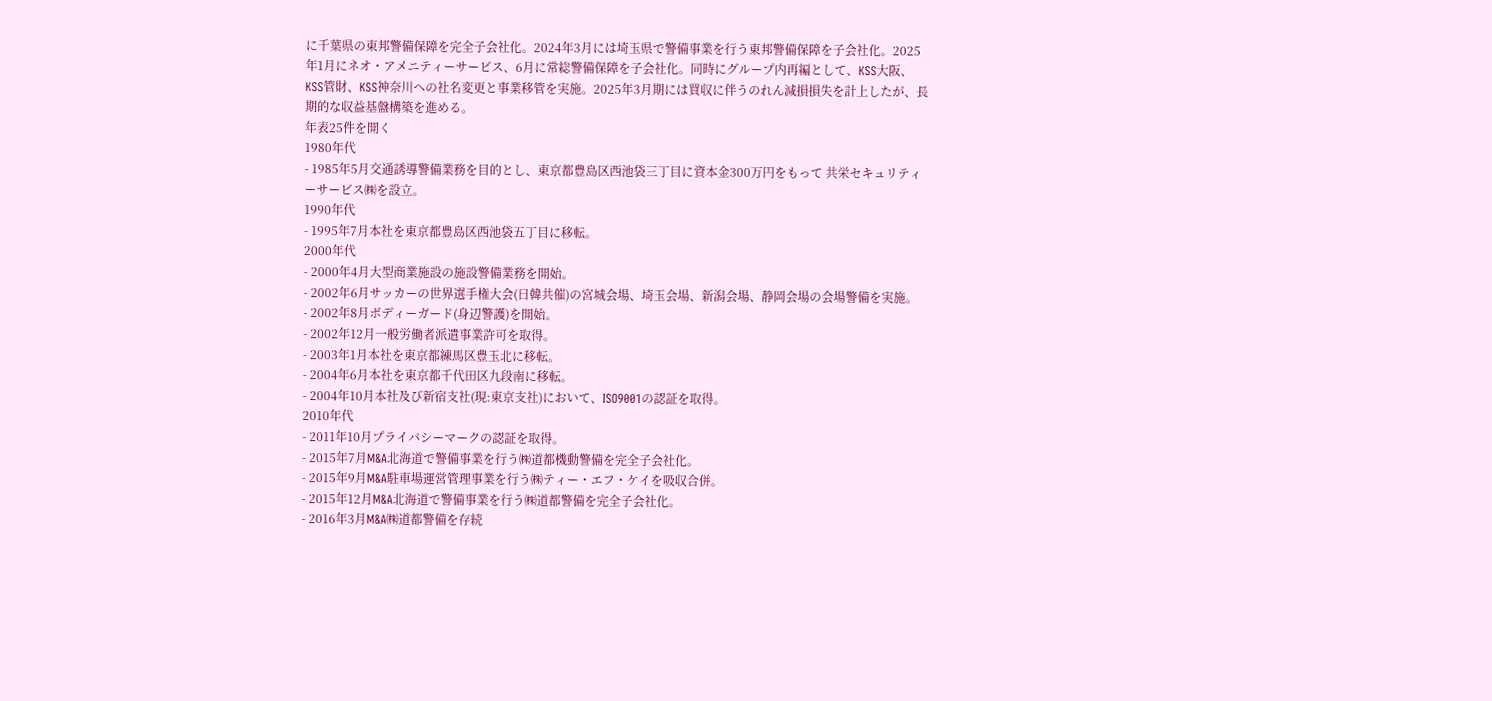に千葉県の東邦警備保障を完全子会社化。2024年3月には埼玉県で警備事業を行う東邦警備保障を子会社化。2025年1月にネオ・アメニティーサービス、6月に常総警備保障を子会社化。同時にグループ内再編として、KSS大阪、KSS管財、KSS神奈川への社名変更と事業移管を実施。2025年3月期には買収に伴うのれん減損損失を計上したが、長期的な収益基盤構築を進める。
年表25件を開く
1980年代
- 1985年5月交通誘導警備業務を目的とし、東京都豊島区西池袋三丁目に資本金300万円をもって 共栄セキュリティーサービス㈱を設立。
1990年代
- 1995年7月本社を東京都豊島区西池袋五丁目に移転。
2000年代
- 2000年4月大型商業施設の施設警備業務を開始。
- 2002年6月サッカーの世界選手権大会(日韓共催)の宮城会場、埼玉会場、新潟会場、静岡会場の会場警備を実施。
- 2002年8月ボディーガード(身辺警護)を開始。
- 2002年12月一般労働者派遣事業許可を取得。
- 2003年1月本社を東京都練馬区豊玉北に移転。
- 2004年6月本社を東京都千代田区九段南に移転。
- 2004年10月本社及び新宿支社(現:東京支社)において、ISO9001の認証を取得。
2010年代
- 2011年10月プライバシーマークの認証を取得。
- 2015年7月M&A北海道で警備事業を行う㈱道都機動警備を完全子会社化。
- 2015年9月M&A駐車場運営管理事業を行う㈱ティー・エフ・ケイを吸収合併。
- 2015年12月M&A北海道で警備事業を行う㈱道都警備を完全子会社化。
- 2016年3月M&A㈱道都警備を存続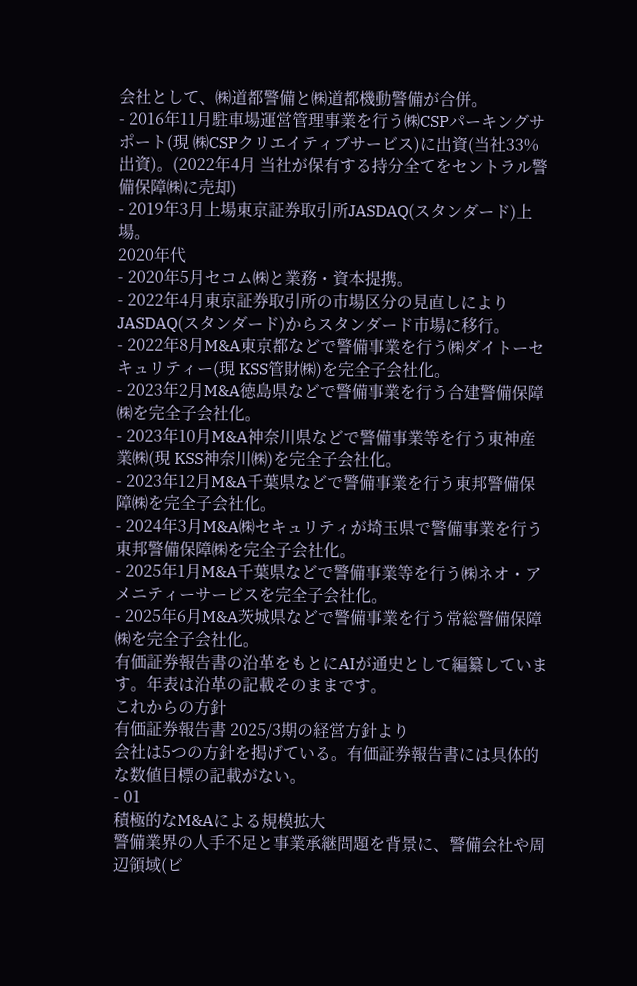会社として、㈱道都警備と㈱道都機動警備が合併。
- 2016年11月駐車場運営管理事業を行う㈱CSPパーキングサポート(現 ㈱CSPクリエイティブサービス)に出資(当社33%出資)。(2022年4月 当社が保有する持分全てをセントラル警備保障㈱に売却)
- 2019年3月上場東京証券取引所JASDAQ(スタンダード)上場。
2020年代
- 2020年5月セコム㈱と業務・資本提携。
- 2022年4月東京証券取引所の市場区分の見直しによりJASDAQ(スタンダード)からスタンダード市場に移行。
- 2022年8月M&A東京都などで警備事業を行う㈱ダイトーセキュリティー(現 KSS管財㈱)を完全子会社化。
- 2023年2月M&A徳島県などで警備事業を行う合建警備保障㈱を完全子会社化。
- 2023年10月M&A神奈川県などで警備事業等を行う東神産業㈱(現 KSS神奈川㈱)を完全子会社化。
- 2023年12月M&A千葉県などで警備事業を行う東邦警備保障㈱を完全子会社化。
- 2024年3月M&A㈱セキュリティが埼玉県で警備事業を行う東邦警備保障㈱を完全子会社化。
- 2025年1月M&A千葉県などで警備事業等を行う㈱ネオ・アメニティーサービスを完全子会社化。
- 2025年6月M&A茨城県などで警備事業を行う常総警備保障㈱を完全子会社化。
有価証券報告書の沿革をもとにAIが通史として編纂しています。年表は沿革の記載そのままです。
これからの方針
有価証券報告書 2025/3期の経営方針より
会社は5つの方針を掲げている。有価証券報告書には具体的な数値目標の記載がない。
- 01
積極的なM&Aによる規模拡大
警備業界の人手不足と事業承継問題を背景に、警備会社や周辺領域(ビ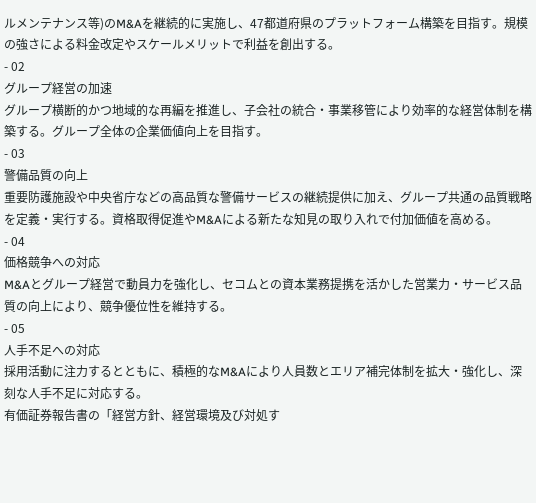ルメンテナンス等)のM&Aを継続的に実施し、47都道府県のプラットフォーム構築を目指す。規模の強さによる料金改定やスケールメリットで利益を創出する。
- 02
グループ経営の加速
グループ横断的かつ地域的な再編を推進し、子会社の統合・事業移管により効率的な経営体制を構築する。グループ全体の企業価値向上を目指す。
- 03
警備品質の向上
重要防護施設や中央省庁などの高品質な警備サービスの継続提供に加え、グループ共通の品質戦略を定義・実行する。資格取得促進やM&Aによる新たな知見の取り入れで付加価値を高める。
- 04
価格競争への対応
M&Aとグループ経営で動員力を強化し、セコムとの資本業務提携を活かした営業力・サービス品質の向上により、競争優位性を維持する。
- 05
人手不足への対応
採用活動に注力するとともに、積極的なM&Aにより人員数とエリア補完体制を拡大・強化し、深刻な人手不足に対応する。
有価証券報告書の「経営方針、経営環境及び対処す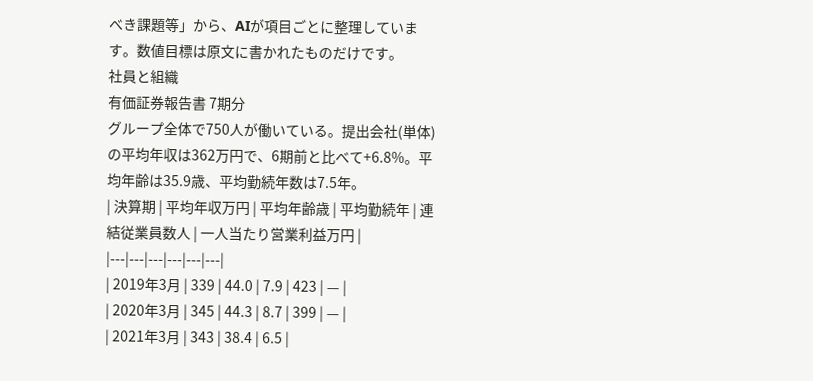べき課題等」から、AIが項目ごとに整理しています。数値目標は原文に書かれたものだけです。
社員と組織
有価証券報告書 7期分
グループ全体で750人が働いている。提出会社(単体)の平均年収は362万円で、6期前と比べて+6.8%。平均年齢は35.9歳、平均勤続年数は7.5年。
| 決算期 | 平均年収万円 | 平均年齢歳 | 平均勤続年 | 連結従業員数人 | 一人当たり営業利益万円 |
|---|---|---|---|---|---|
| 2019年3月 | 339 | 44.0 | 7.9 | 423 | — |
| 2020年3月 | 345 | 44.3 | 8.7 | 399 | — |
| 2021年3月 | 343 | 38.4 | 6.5 |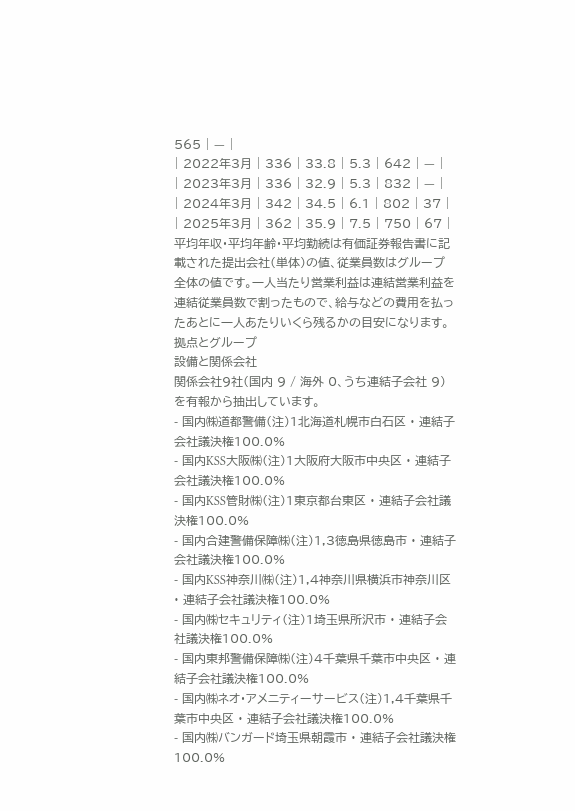565 | — |
| 2022年3月 | 336 | 33.8 | 5.3 | 642 | — |
| 2023年3月 | 336 | 32.9 | 5.3 | 832 | — |
| 2024年3月 | 342 | 34.5 | 6.1 | 802 | 37 |
| 2025年3月 | 362 | 35.9 | 7.5 | 750 | 67 |
平均年収・平均年齢・平均勤続は有価証券報告書に記載された提出会社(単体)の値、従業員数はグループ全体の値です。一人当たり営業利益は連結営業利益を連結従業員数で割ったもので、給与などの費用を払ったあとに一人あたりいくら残るかの目安になります。
拠点とグループ
設備と関係会社
関係会社9社(国内 9 / 海外 0、うち連結子会社 9) を有報から抽出しています。
- 国内㈱道都警備(注)1北海道札幌市白石区 · 連結子会社議決権100.0%
- 国内KSS大阪㈱(注)1大阪府大阪市中央区 · 連結子会社議決権100.0%
- 国内KSS管財㈱(注)1東京都台東区 · 連結子会社議決権100.0%
- 国内合建警備保障㈱(注)1,3徳島県徳島市 · 連結子会社議決権100.0%
- 国内KSS神奈川㈱(注)1,4神奈川県横浜市神奈川区 · 連結子会社議決権100.0%
- 国内㈱セキュリティ(注)1埼玉県所沢市 · 連結子会社議決権100.0%
- 国内東邦警備保障㈱(注)4千葉県千葉市中央区 · 連結子会社議決権100.0%
- 国内㈱ネオ・アメニティーサービス(注)1,4千葉県千葉市中央区 · 連結子会社議決権100.0%
- 国内㈱バンガード埼玉県朝霞市 · 連結子会社議決権100.0%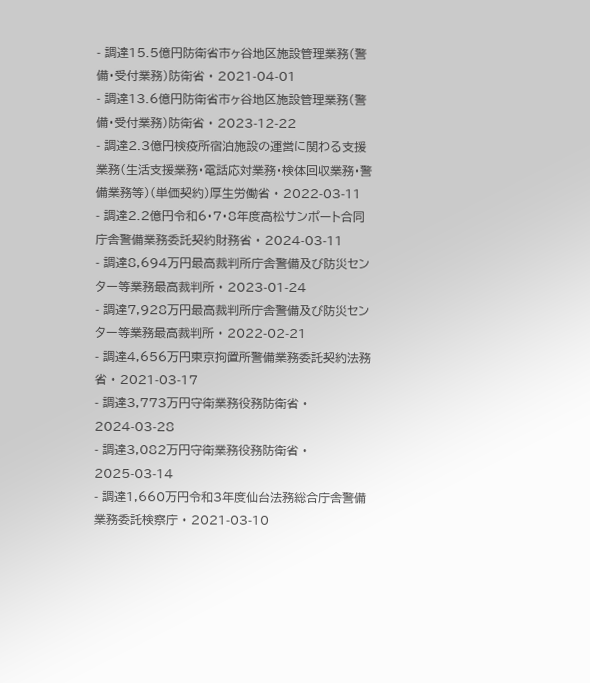- 調達15.5億円防衛省市ヶ谷地区施設管理業務(警備・受付業務)防衛省 · 2021-04-01
- 調達13.6億円防衛省市ヶ谷地区施設管理業務(警備・受付業務)防衛省 · 2023-12-22
- 調達2.3億円検疫所宿泊施設の運営に関わる支援業務(生活支援業務・電話応対業務・検体回収業務・警備業務等)(単価契約)厚生労働省 · 2022-03-11
- 調達2.2億円令和6・7・8年度高松サンポート合同庁舎警備業務委託契約財務省 · 2024-03-11
- 調達8,694万円最高裁判所庁舎警備及び防災センター等業務最高裁判所 · 2023-01-24
- 調達7,928万円最高裁判所庁舎警備及び防災センター等業務最高裁判所 · 2022-02-21
- 調達4,656万円東京拘置所警備業務委託契約法務省 · 2021-03-17
- 調達3,773万円守衛業務役務防衛省 · 2024-03-28
- 調達3,082万円守衛業務役務防衛省 · 2025-03-14
- 調達1,660万円令和3年度仙台法務総合庁舎警備業務委託検察庁 · 2021-03-10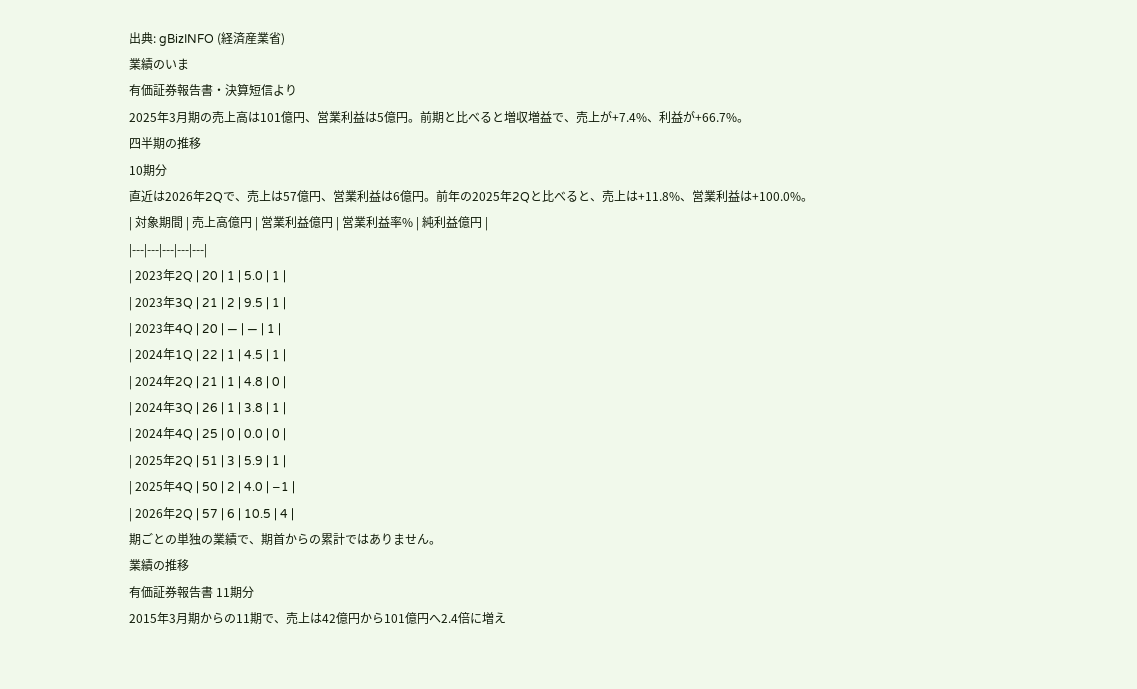出典: gBizINFO (経済産業省)
業績のいま
有価証券報告書・決算短信より
2025年3月期の売上高は101億円、営業利益は5億円。前期と比べると増収増益で、売上が+7.4%、利益が+66.7%。
四半期の推移
10期分
直近は2026年2Qで、売上は57億円、営業利益は6億円。前年の2025年2Qと比べると、売上は+11.8%、営業利益は+100.0%。
| 対象期間 | 売上高億円 | 営業利益億円 | 営業利益率% | 純利益億円 |
|---|---|---|---|---|
| 2023年2Q | 20 | 1 | 5.0 | 1 |
| 2023年3Q | 21 | 2 | 9.5 | 1 |
| 2023年4Q | 20 | — | — | 1 |
| 2024年1Q | 22 | 1 | 4.5 | 1 |
| 2024年2Q | 21 | 1 | 4.8 | 0 |
| 2024年3Q | 26 | 1 | 3.8 | 1 |
| 2024年4Q | 25 | 0 | 0.0 | 0 |
| 2025年2Q | 51 | 3 | 5.9 | 1 |
| 2025年4Q | 50 | 2 | 4.0 | −1 |
| 2026年2Q | 57 | 6 | 10.5 | 4 |
期ごとの単独の業績で、期首からの累計ではありません。
業績の推移
有価証券報告書 11期分
2015年3月期からの11期で、売上は42億円から101億円へ2.4倍に増え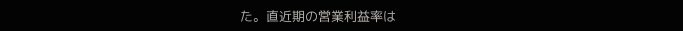た。直近期の営業利益率は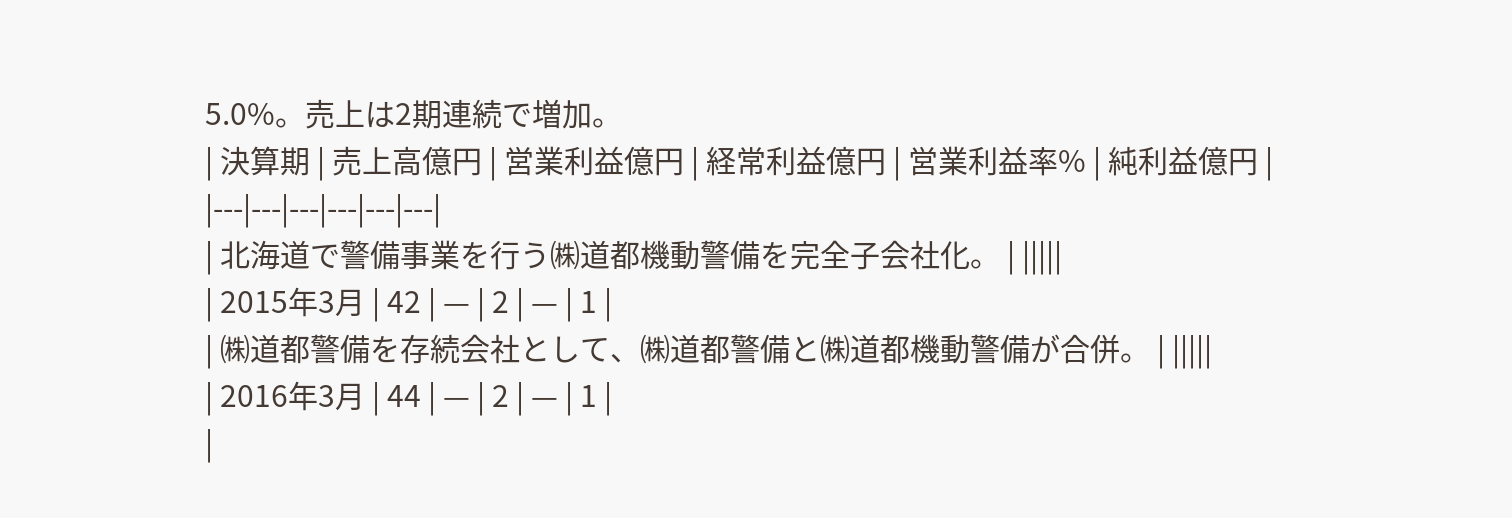5.0%。売上は2期連続で増加。
| 決算期 | 売上高億円 | 営業利益億円 | 経常利益億円 | 営業利益率% | 純利益億円 |
|---|---|---|---|---|---|
| 北海道で警備事業を行う㈱道都機動警備を完全子会社化。 | |||||
| 2015年3月 | 42 | — | 2 | — | 1 |
| ㈱道都警備を存続会社として、㈱道都警備と㈱道都機動警備が合併。 | |||||
| 2016年3月 | 44 | — | 2 | — | 1 |
|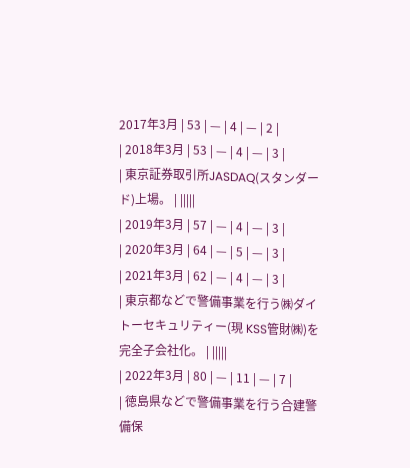2017年3月 | 53 | — | 4 | — | 2 |
| 2018年3月 | 53 | — | 4 | — | 3 |
| 東京証券取引所JASDAQ(スタンダード)上場。 | |||||
| 2019年3月 | 57 | — | 4 | — | 3 |
| 2020年3月 | 64 | — | 5 | — | 3 |
| 2021年3月 | 62 | — | 4 | — | 3 |
| 東京都などで警備事業を行う㈱ダイトーセキュリティー(現 KSS管財㈱)を完全子会社化。 | |||||
| 2022年3月 | 80 | — | 11 | — | 7 |
| 徳島県などで警備事業を行う合建警備保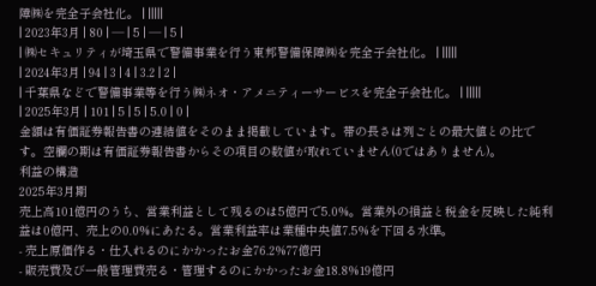障㈱を完全子会社化。 | |||||
| 2023年3月 | 80 | — | 5 | — | 5 |
| ㈱セキュリティが埼玉県で警備事業を行う東邦警備保障㈱を完全子会社化。 | |||||
| 2024年3月 | 94 | 3 | 4 | 3.2 | 2 |
| 千葉県などで警備事業等を行う㈱ネオ・アメニティーサービスを完全子会社化。 | |||||
| 2025年3月 | 101 | 5 | 5 | 5.0 | 0 |
金額は有価証券報告書の連結値をそのまま掲載しています。帯の長さは列ごとの最大値との比です。空欄の期は有価証券報告書からその項目の数値が取れていません(0ではありません)。
利益の構造
2025年3月期
売上高101億円のうち、営業利益として残るのは5億円で5.0%。営業外の損益と税金を反映した純利益は0億円、売上の0.0%にあたる。営業利益率は業種中央値7.5%を下回る水準。
- 売上原価作る・仕入れるのにかかったお金76.2%77億円
- 販売費及び一般管理費売る・管理するのにかかったお金18.8%19億円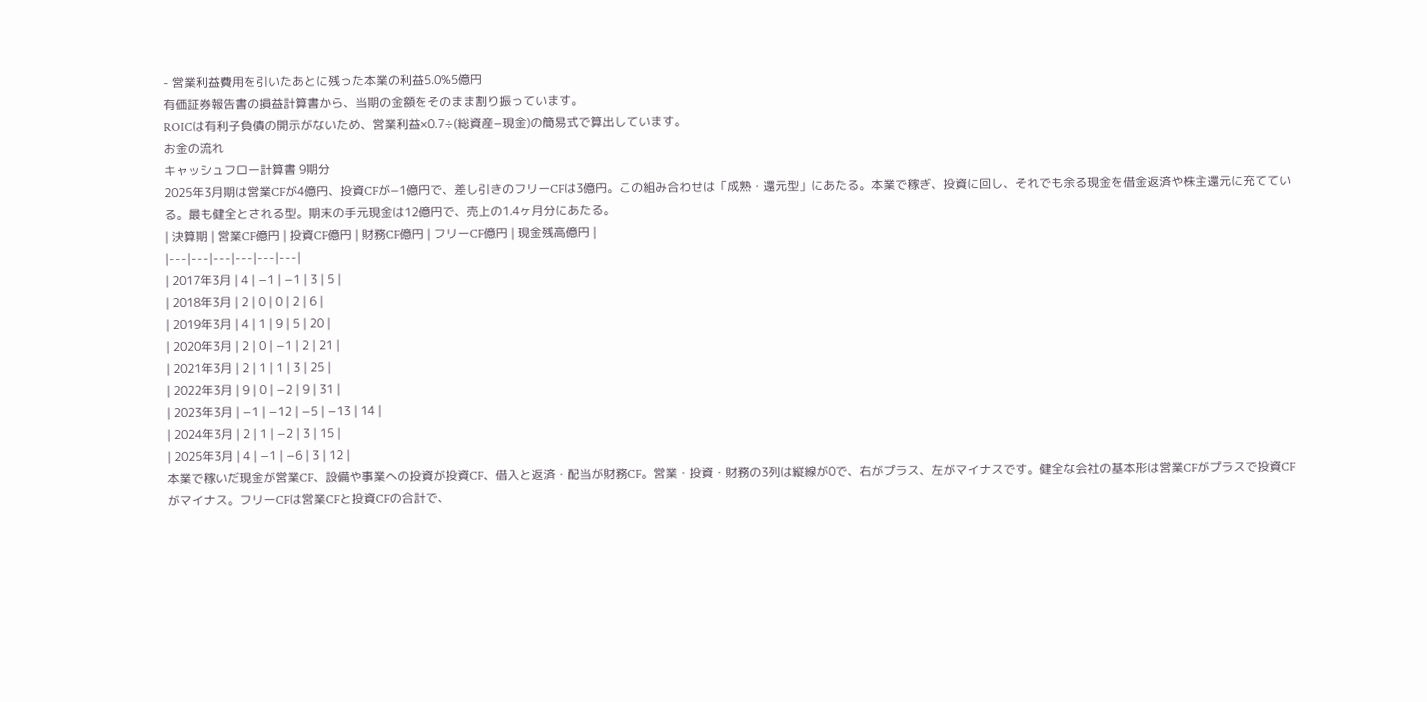- 営業利益費用を引いたあとに残った本業の利益5.0%5億円
有価証券報告書の損益計算書から、当期の金額をそのまま割り振っています。
ROICは有利子負債の開示がないため、営業利益×0.7÷(総資産−現金)の簡易式で算出しています。
お金の流れ
キャッシュフロー計算書 9期分
2025年3月期は営業CFが4億円、投資CFが−1億円で、差し引きのフリーCFは3億円。この組み合わせは「成熟・還元型」にあたる。本業で稼ぎ、投資に回し、それでも余る現金を借金返済や株主還元に充てている。最も健全とされる型。期末の手元現金は12億円で、売上の1.4ヶ月分にあたる。
| 決算期 | 営業CF億円 | 投資CF億円 | 財務CF億円 | フリーCF億円 | 現金残高億円 |
|---|---|---|---|---|---|
| 2017年3月 | 4 | −1 | −1 | 3 | 5 |
| 2018年3月 | 2 | 0 | 0 | 2 | 6 |
| 2019年3月 | 4 | 1 | 9 | 5 | 20 |
| 2020年3月 | 2 | 0 | −1 | 2 | 21 |
| 2021年3月 | 2 | 1 | 1 | 3 | 25 |
| 2022年3月 | 9 | 0 | −2 | 9 | 31 |
| 2023年3月 | −1 | −12 | −5 | −13 | 14 |
| 2024年3月 | 2 | 1 | −2 | 3 | 15 |
| 2025年3月 | 4 | −1 | −6 | 3 | 12 |
本業で稼いだ現金が営業CF、設備や事業への投資が投資CF、借入と返済・配当が財務CF。営業・投資・財務の3列は縦線が0で、右がプラス、左がマイナスです。健全な会社の基本形は営業CFがプラスで投資CFがマイナス。フリーCFは営業CFと投資CFの合計で、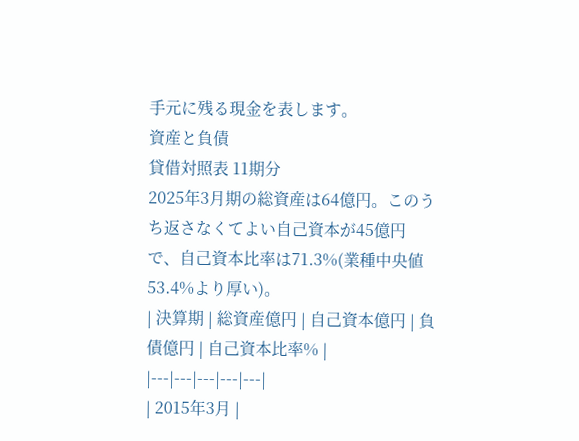手元に残る現金を表します。
資産と負債
貸借対照表 11期分
2025年3月期の総資産は64億円。このうち返さなくてよい自己資本が45億円で、自己資本比率は71.3%(業種中央値53.4%より厚い)。
| 決算期 | 総資産億円 | 自己資本億円 | 負債億円 | 自己資本比率% |
|---|---|---|---|---|
| 2015年3月 |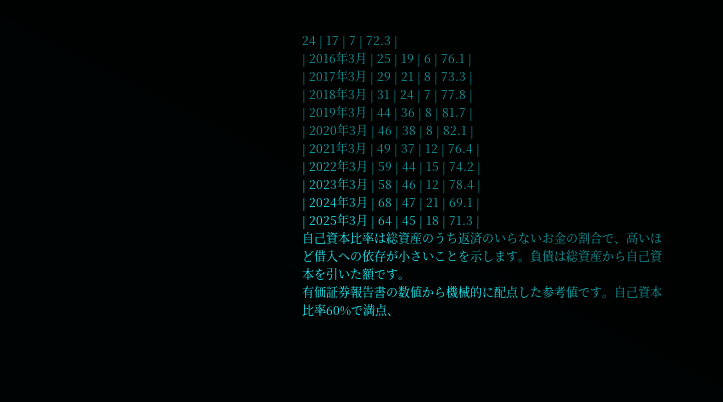24 | 17 | 7 | 72.3 |
| 2016年3月 | 25 | 19 | 6 | 76.1 |
| 2017年3月 | 29 | 21 | 8 | 73.3 |
| 2018年3月 | 31 | 24 | 7 | 77.8 |
| 2019年3月 | 44 | 36 | 8 | 81.7 |
| 2020年3月 | 46 | 38 | 8 | 82.1 |
| 2021年3月 | 49 | 37 | 12 | 76.4 |
| 2022年3月 | 59 | 44 | 15 | 74.2 |
| 2023年3月 | 58 | 46 | 12 | 78.4 |
| 2024年3月 | 68 | 47 | 21 | 69.1 |
| 2025年3月 | 64 | 45 | 18 | 71.3 |
自己資本比率は総資産のうち返済のいらないお金の割合で、高いほど借入への依存が小さいことを示します。負債は総資産から自己資本を引いた額です。
有価証券報告書の数値から機械的に配点した参考値です。自己資本比率60%で満点、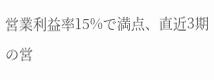営業利益率15%で満点、直近3期の営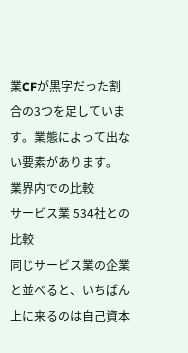業CFが黒字だった割合の3つを足しています。業態によって出ない要素があります。
業界内での比較
サービス業 534社との比較
同じサービス業の企業と並べると、いちばん上に来るのは自己資本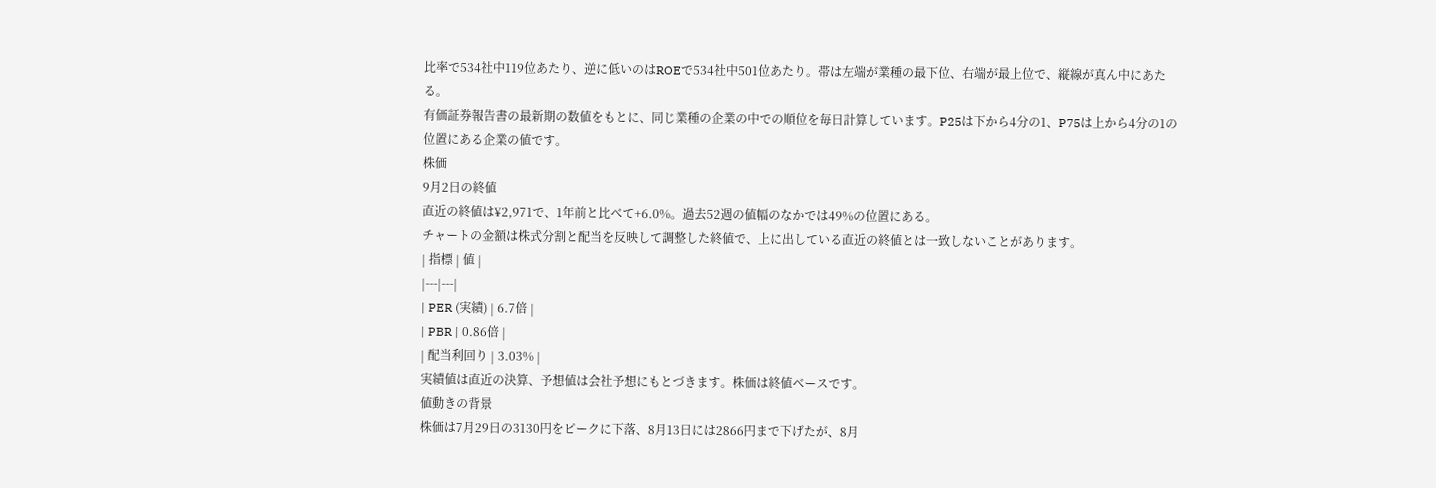比率で534社中119位あたり、逆に低いのはROEで534社中501位あたり。帯は左端が業種の最下位、右端が最上位で、縦線が真ん中にあたる。
有価証券報告書の最新期の数値をもとに、同じ業種の企業の中での順位を毎日計算しています。P25は下から4分の1、P75は上から4分の1の位置にある企業の値です。
株価
9月2日の終値
直近の終値は¥2,971で、1年前と比べて+6.0%。過去52週の値幅のなかでは49%の位置にある。
チャートの金額は株式分割と配当を反映して調整した終値で、上に出している直近の終値とは一致しないことがあります。
| 指標 | 値 |
|---|---|
| PER (実績) | 6.7倍 |
| PBR | 0.86倍 |
| 配当利回り | 3.03% |
実績値は直近の決算、予想値は会社予想にもとづきます。株価は終値ベースです。
値動きの背景
株価は7月29日の3130円をピークに下落、8月13日には2866円まで下げたが、8月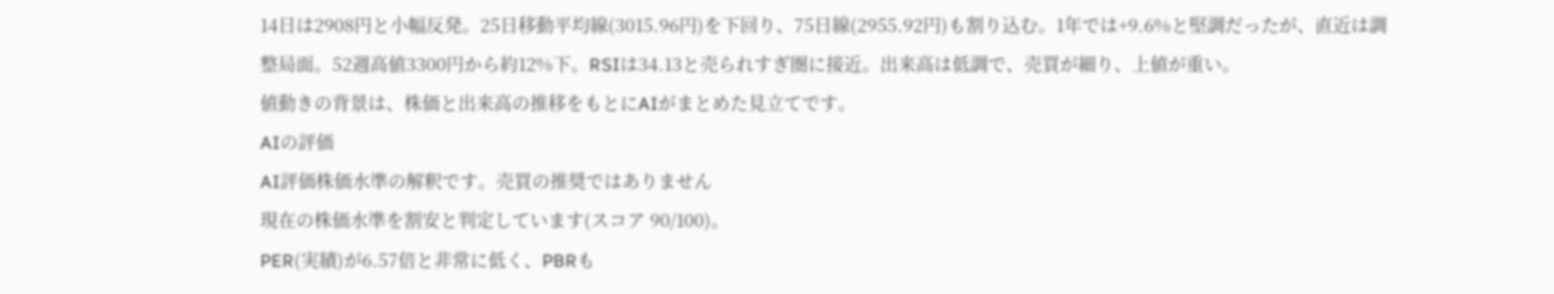14日は2908円と小幅反発。25日移動平均線(3015.96円)を下回り、75日線(2955.92円)も割り込む。1年では+9.6%と堅調だったが、直近は調整局面。52週高値3300円から約12%下。RSIは34.13と売られすぎ圏に接近。出来高は低調で、売買が細り、上値が重い。
値動きの背景は、株価と出来高の推移をもとにAIがまとめた見立てです。
AIの評価
AI評価株価水準の解釈です。売買の推奨ではありません
現在の株価水準を割安と判定しています(スコア 90/100)。
PER(実績)が6.57倍と非常に低く、PBRも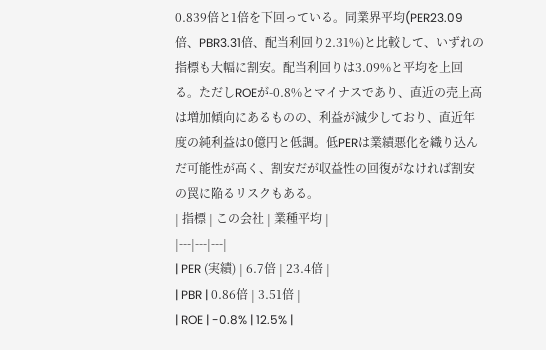0.839倍と1倍を下回っている。同業界平均(PER23.09倍、PBR3.31倍、配当利回り2.31%)と比較して、いずれの指標も大幅に割安。配当利回りは3.09%と平均を上回る。ただしROEが-0.8%とマイナスであり、直近の売上高は増加傾向にあるものの、利益が減少しており、直近年度の純利益は0億円と低調。低PERは業績悪化を織り込んだ可能性が高く、割安だが収益性の回復がなければ割安の罠に陥るリスクもある。
| 指標 | この会社 | 業種平均 |
|---|---|---|
| PER (実績) | 6.7倍 | 23.4倍 |
| PBR | 0.86倍 | 3.51倍 |
| ROE | -0.8% | 12.5% |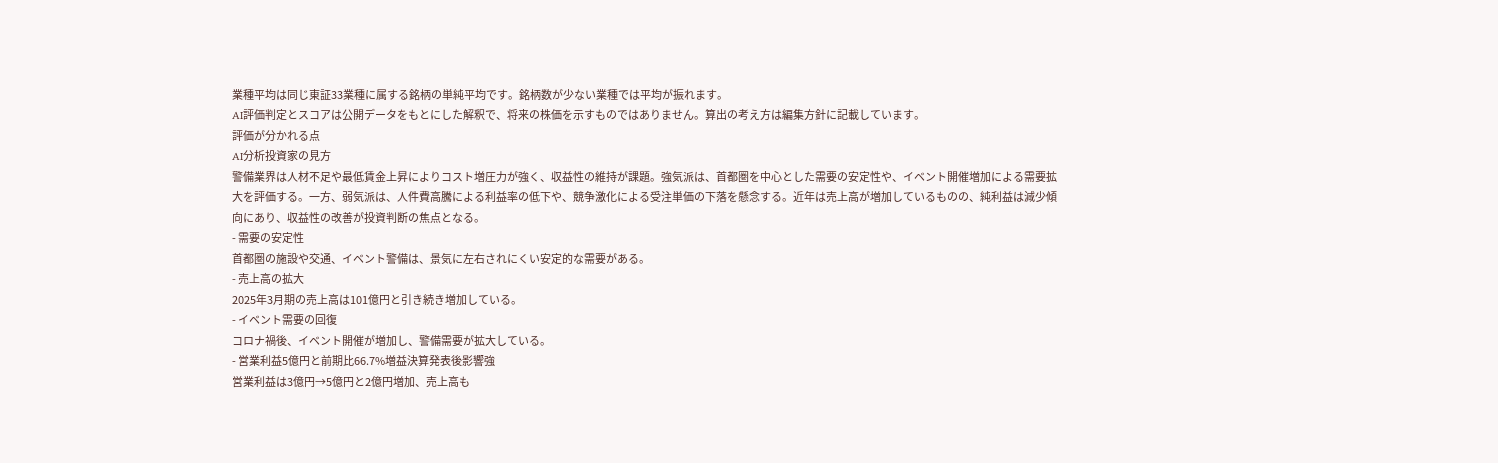業種平均は同じ東証33業種に属する銘柄の単純平均です。銘柄数が少ない業種では平均が振れます。
AI評価判定とスコアは公開データをもとにした解釈で、将来の株価を示すものではありません。算出の考え方は編集方針に記載しています。
評価が分かれる点
AI分析投資家の見方
警備業界は人材不足や最低賃金上昇によりコスト増圧力が強く、収益性の維持が課題。強気派は、首都圏を中心とした需要の安定性や、イベント開催増加による需要拡大を評価する。一方、弱気派は、人件費高騰による利益率の低下や、競争激化による受注単価の下落を懸念する。近年は売上高が増加しているものの、純利益は減少傾向にあり、収益性の改善が投資判断の焦点となる。
- 需要の安定性
首都圏の施設や交通、イベント警備は、景気に左右されにくい安定的な需要がある。
- 売上高の拡大
2025年3月期の売上高は101億円と引き続き増加している。
- イベント需要の回復
コロナ禍後、イベント開催が増加し、警備需要が拡大している。
- 営業利益5億円と前期比66.7%増益決算発表後影響強
営業利益は3億円→5億円と2億円増加、売上高も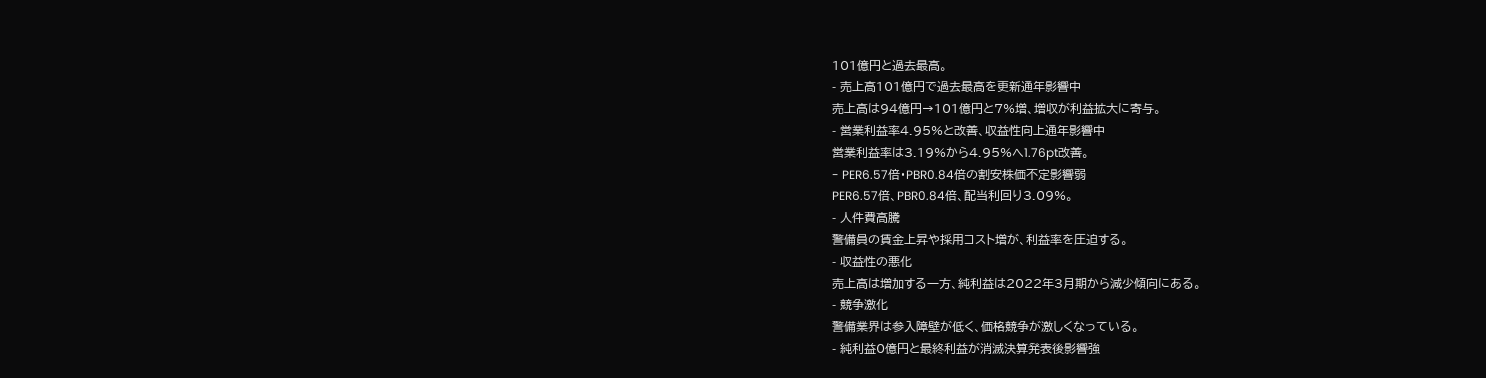101億円と過去最高。
- 売上高101億円で過去最高を更新通年影響中
売上高は94億円→101億円と7%増、増収が利益拡大に寄与。
- 営業利益率4.95%と改善、収益性向上通年影響中
営業利益率は3.19%から4.95%へ1.76pt改善。
- PER6.57倍・PBR0.84倍の割安株価不定影響弱
PER6.57倍、PBR0.84倍、配当利回り3.09%。
- 人件費高騰
警備員の賃金上昇や採用コスト増が、利益率を圧迫する。
- 収益性の悪化
売上高は増加する一方、純利益は2022年3月期から減少傾向にある。
- 競争激化
警備業界は参入障壁が低く、価格競争が激しくなっている。
- 純利益0億円と最終利益が消滅決算発表後影響強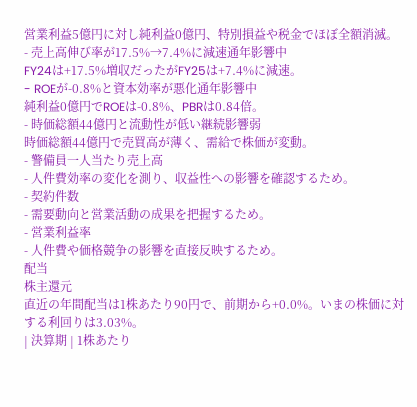営業利益5億円に対し純利益0億円、特別損益や税金でほぼ全額消滅。
- 売上高伸び率が17.5%→7.4%に減速通年影響中
FY24は+17.5%増収だったがFY25は+7.4%に減速。
- ROEが-0.8%と資本効率が悪化通年影響中
純利益0億円でROEは-0.8%、PBRは0.84倍。
- 時価総額44億円と流動性が低い継続影響弱
時価総額44億円で売買高が薄く、需給で株価が変動。
- 警備員一人当たり売上高
- 人件費効率の変化を測り、収益性への影響を確認するため。
- 契約件数
- 需要動向と営業活動の成果を把握するため。
- 営業利益率
- 人件費や価格競争の影響を直接反映するため。
配当
株主還元
直近の年間配当は1株あたり90円で、前期から+0.0%。いまの株価に対する利回りは3.03%。
| 決算期 | 1株あたり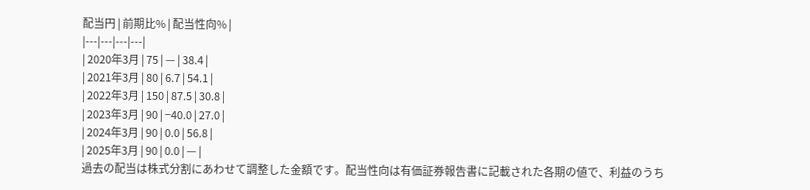配当円 | 前期比% | 配当性向% |
|---|---|---|---|
| 2020年3月 | 75 | — | 38.4 |
| 2021年3月 | 80 | 6.7 | 54.1 |
| 2022年3月 | 150 | 87.5 | 30.8 |
| 2023年3月 | 90 | −40.0 | 27.0 |
| 2024年3月 | 90 | 0.0 | 56.8 |
| 2025年3月 | 90 | 0.0 | — |
過去の配当は株式分割にあわせて調整した金額です。配当性向は有価証券報告書に記載された各期の値で、利益のうち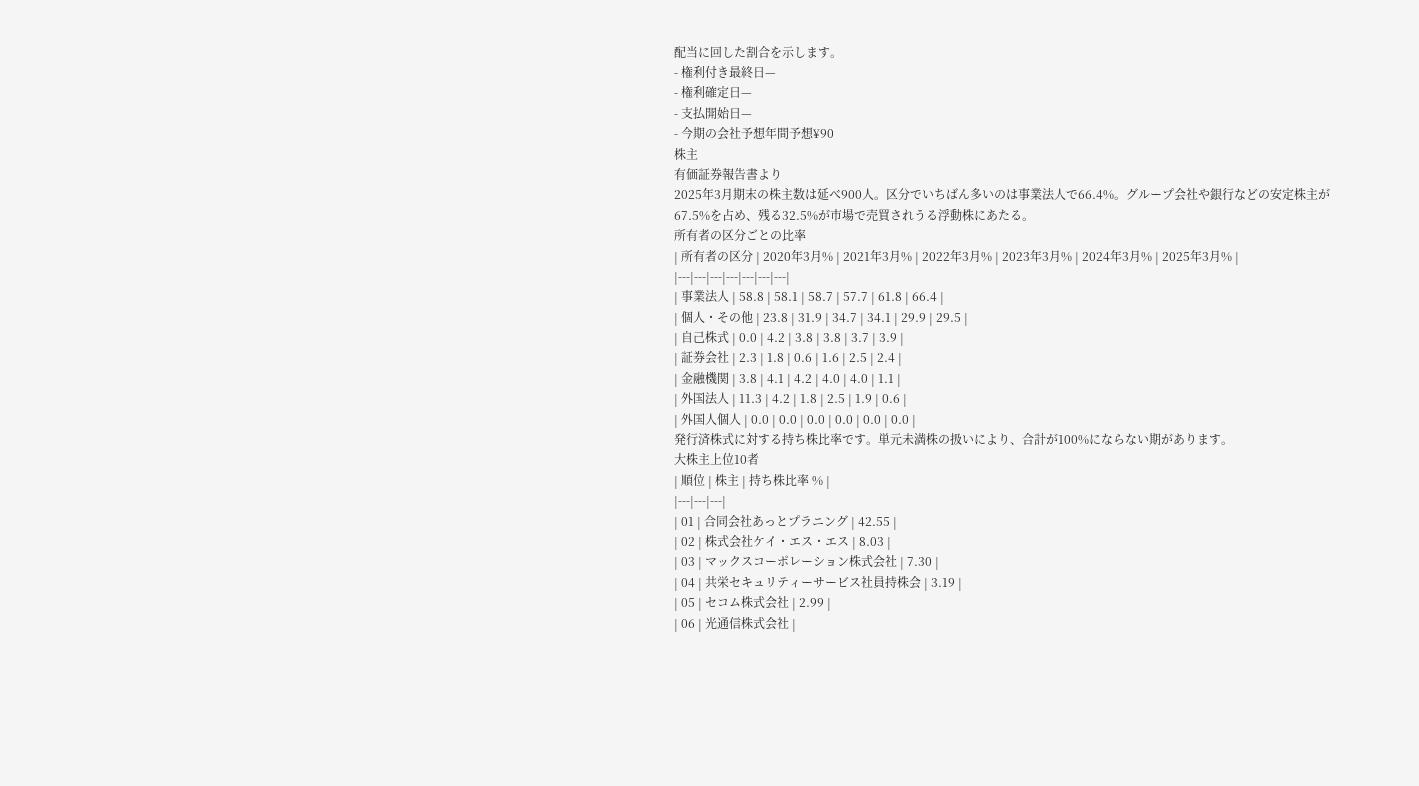配当に回した割合を示します。
- 権利付き最終日—
- 権利確定日—
- 支払開始日—
- 今期の会社予想年間予想¥90
株主
有価証券報告書より
2025年3月期末の株主数は延べ900人。区分でいちばん多いのは事業法人で66.4%。グループ会社や銀行などの安定株主が67.5%を占め、残る32.5%が市場で売買されうる浮動株にあたる。
所有者の区分ごとの比率
| 所有者の区分 | 2020年3月% | 2021年3月% | 2022年3月% | 2023年3月% | 2024年3月% | 2025年3月% |
|---|---|---|---|---|---|---|
| 事業法人 | 58.8 | 58.1 | 58.7 | 57.7 | 61.8 | 66.4 |
| 個人・その他 | 23.8 | 31.9 | 34.7 | 34.1 | 29.9 | 29.5 |
| 自己株式 | 0.0 | 4.2 | 3.8 | 3.8 | 3.7 | 3.9 |
| 証券会社 | 2.3 | 1.8 | 0.6 | 1.6 | 2.5 | 2.4 |
| 金融機関 | 3.8 | 4.1 | 4.2 | 4.0 | 4.0 | 1.1 |
| 外国法人 | 11.3 | 4.2 | 1.8 | 2.5 | 1.9 | 0.6 |
| 外国人個人 | 0.0 | 0.0 | 0.0 | 0.0 | 0.0 | 0.0 |
発行済株式に対する持ち株比率です。単元未満株の扱いにより、合計が100%にならない期があります。
大株主上位10者
| 順位 | 株主 | 持ち株比率 % |
|---|---|---|
| 01 | 合同会社あっとプラニング | 42.55 |
| 02 | 株式会社ケイ・エス・エス | 8.03 |
| 03 | マックスコーポレーション株式会社 | 7.30 |
| 04 | 共栄セキュリティーサービス社員持株会 | 3.19 |
| 05 | セコム株式会社 | 2.99 |
| 06 | 光通信株式会社 |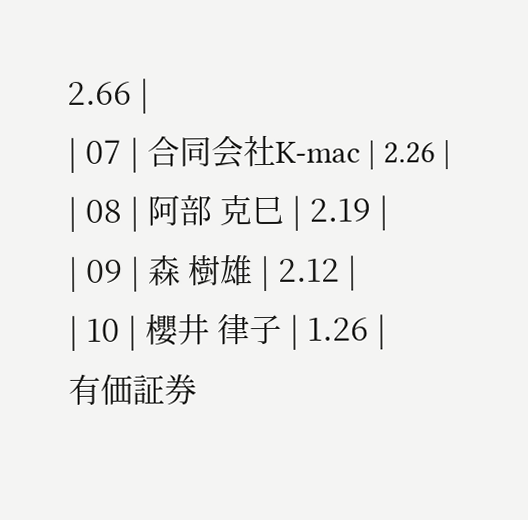2.66 |
| 07 | 合同会社K-mac | 2.26 |
| 08 | 阿部 克巳 | 2.19 |
| 09 | 森 樹雄 | 2.12 |
| 10 | 櫻井 律子 | 1.26 |
有価証券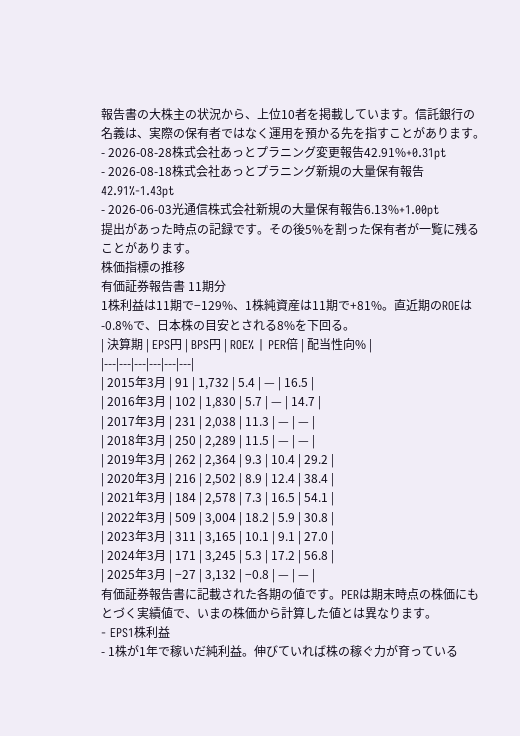報告書の大株主の状況から、上位10者を掲載しています。信託銀行の名義は、実際の保有者ではなく運用を預かる先を指すことがあります。
- 2026-08-28株式会社あっとプラニング変更報告42.91%+0.31pt
- 2026-08-18株式会社あっとプラニング新規の大量保有報告42.91%-1.43pt
- 2026-06-03光通信株式会社新規の大量保有報告6.13%+1.00pt
提出があった時点の記録です。その後5%を割った保有者が一覧に残ることがあります。
株価指標の推移
有価証券報告書 11期分
1株利益は11期で−129%、1株純資産は11期で+81%。直近期のROEは-0.8%で、日本株の目安とされる8%を下回る。
| 決算期 | EPS円 | BPS円 | ROE% | PER倍 | 配当性向% |
|---|---|---|---|---|---|
| 2015年3月 | 91 | 1,732 | 5.4 | — | 16.5 |
| 2016年3月 | 102 | 1,830 | 5.7 | — | 14.7 |
| 2017年3月 | 231 | 2,038 | 11.3 | — | — |
| 2018年3月 | 250 | 2,289 | 11.5 | — | — |
| 2019年3月 | 262 | 2,364 | 9.3 | 10.4 | 29.2 |
| 2020年3月 | 216 | 2,502 | 8.9 | 12.4 | 38.4 |
| 2021年3月 | 184 | 2,578 | 7.3 | 16.5 | 54.1 |
| 2022年3月 | 509 | 3,004 | 18.2 | 5.9 | 30.8 |
| 2023年3月 | 311 | 3,165 | 10.1 | 9.1 | 27.0 |
| 2024年3月 | 171 | 3,245 | 5.3 | 17.2 | 56.8 |
| 2025年3月 | −27 | 3,132 | −0.8 | — | — |
有価証券報告書に記載された各期の値です。PERは期末時点の株価にもとづく実績値で、いまの株価から計算した値とは異なります。
- EPS1株利益
- 1株が1年で稼いだ純利益。伸びていれば株の稼ぐ力が育っている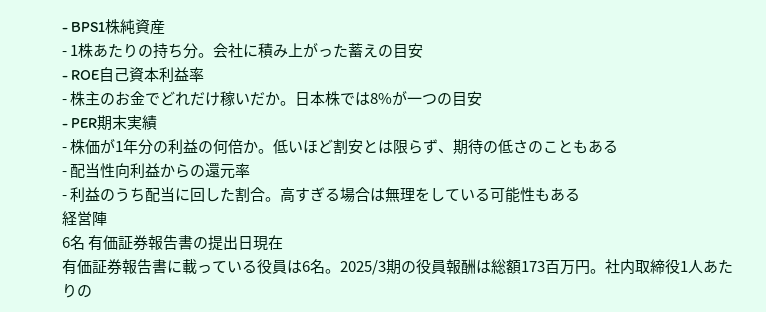- BPS1株純資産
- 1株あたりの持ち分。会社に積み上がった蓄えの目安
- ROE自己資本利益率
- 株主のお金でどれだけ稼いだか。日本株では8%が一つの目安
- PER期末実績
- 株価が1年分の利益の何倍か。低いほど割安とは限らず、期待の低さのこともある
- 配当性向利益からの還元率
- 利益のうち配当に回した割合。高すぎる場合は無理をしている可能性もある
経営陣
6名 有価証券報告書の提出日現在
有価証券報告書に載っている役員は6名。2025/3期の役員報酬は総額173百万円。社内取締役1人あたりの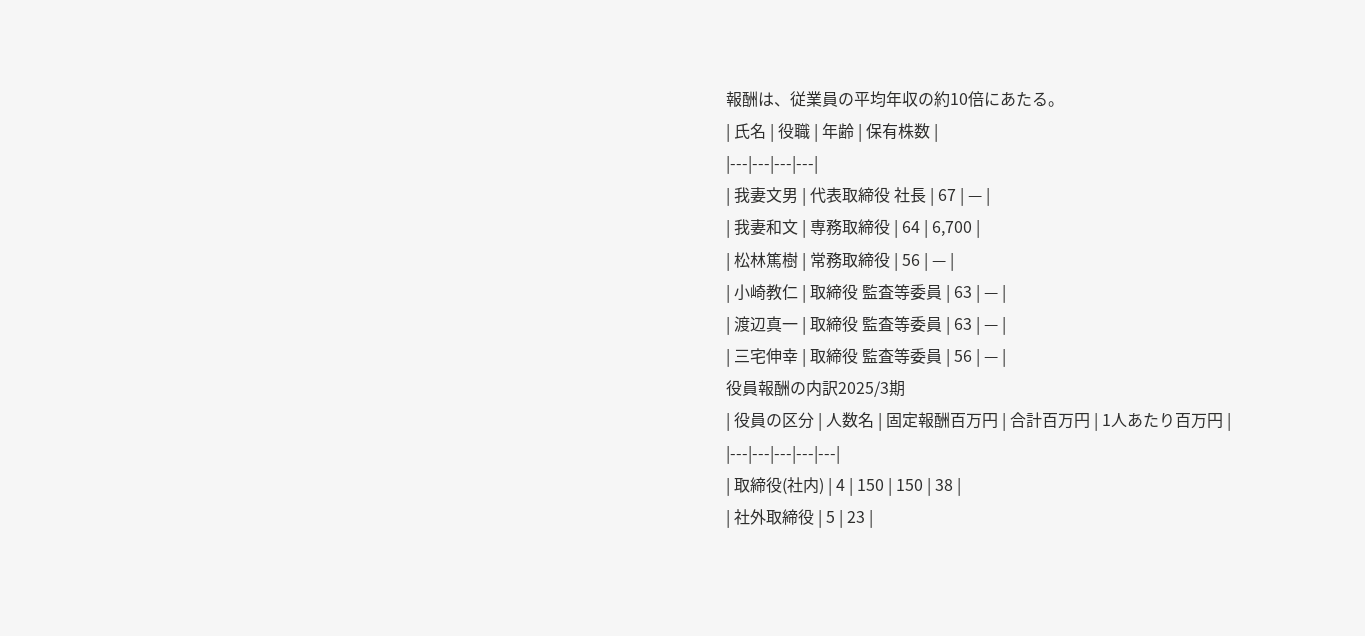報酬は、従業員の平均年収の約10倍にあたる。
| 氏名 | 役職 | 年齢 | 保有株数 |
|---|---|---|---|
| 我妻文男 | 代表取締役 社長 | 67 | — |
| 我妻和文 | 専務取締役 | 64 | 6,700 |
| 松林篤樹 | 常務取締役 | 56 | — |
| 小崎教仁 | 取締役 監査等委員 | 63 | — |
| 渡辺真一 | 取締役 監査等委員 | 63 | — |
| 三宅伸幸 | 取締役 監査等委員 | 56 | — |
役員報酬の内訳2025/3期
| 役員の区分 | 人数名 | 固定報酬百万円 | 合計百万円 | 1人あたり百万円 |
|---|---|---|---|---|
| 取締役(社内) | 4 | 150 | 150 | 38 |
| 社外取締役 | 5 | 23 |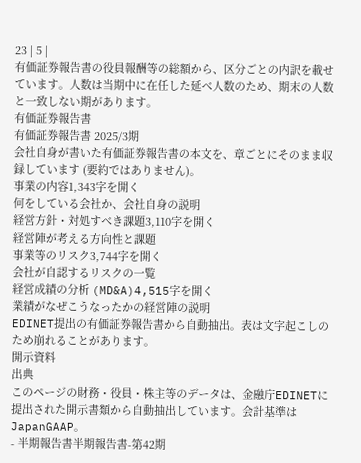23 | 5 |
有価証券報告書の役員報酬等の総額から、区分ごとの内訳を載せています。人数は当期中に在任した延べ人数のため、期末の人数と一致しない期があります。
有価証券報告書
有価証券報告書 2025/3期
会社自身が書いた有価証券報告書の本文を、章ごとにそのまま収録しています (要約ではありません)。
事業の内容1,343字を開く
何をしている会社か、会社自身の説明
経営方針・対処すべき課題3,110字を開く
経営陣が考える方向性と課題
事業等のリスク3,744字を開く
会社が自認するリスクの一覧
経営成績の分析 (MD&A)4,515字を開く
業績がなぜこうなったかの経営陣の説明
EDINET提出の有価証券報告書から自動抽出。表は文字起こしのため崩れることがあります。
開示資料
出典
このページの財務・役員・株主等のデータは、金融庁EDINETに提出された開示書類から自動抽出しています。会計基準は JapanGAAP。
- 半期報告書半期報告書-第42期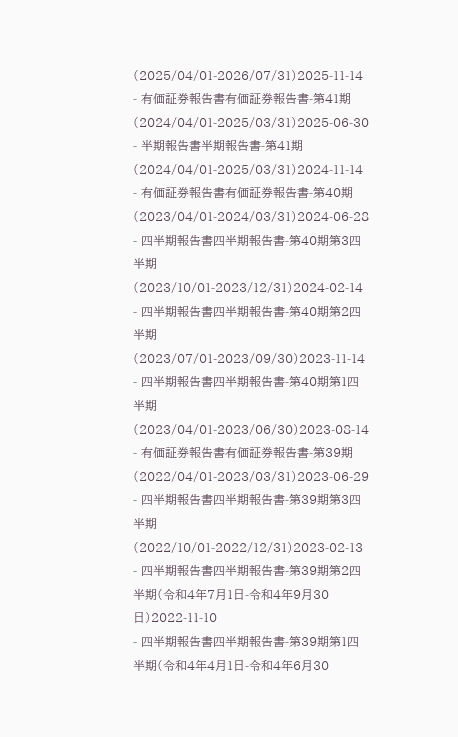(2025/04/01-2026/07/31)2025-11-14
- 有価証券報告書有価証券報告書-第41期(2024/04/01-2025/03/31)2025-06-30
- 半期報告書半期報告書-第41期(2024/04/01-2025/03/31)2024-11-14
- 有価証券報告書有価証券報告書-第40期(2023/04/01-2024/03/31)2024-06-28
- 四半期報告書四半期報告書-第40期第3四半期(2023/10/01-2023/12/31)2024-02-14
- 四半期報告書四半期報告書-第40期第2四半期(2023/07/01-2023/09/30)2023-11-14
- 四半期報告書四半期報告書-第40期第1四半期(2023/04/01-2023/06/30)2023-08-14
- 有価証券報告書有価証券報告書-第39期(2022/04/01-2023/03/31)2023-06-29
- 四半期報告書四半期報告書-第39期第3四半期(2022/10/01-2022/12/31)2023-02-13
- 四半期報告書四半期報告書-第39期第2四半期(令和4年7月1日-令和4年9月30日)2022-11-10
- 四半期報告書四半期報告書-第39期第1四半期(令和4年4月1日-令和4年6月30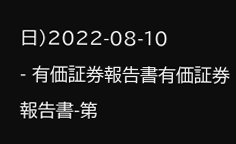日)2022-08-10
- 有価証券報告書有価証券報告書-第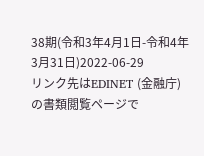38期(令和3年4月1日-令和4年3月31日)2022-06-29
リンク先はEDINET (金融庁) の書類閲覧ページで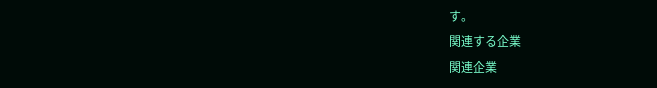す。
関連する企業
関連企業